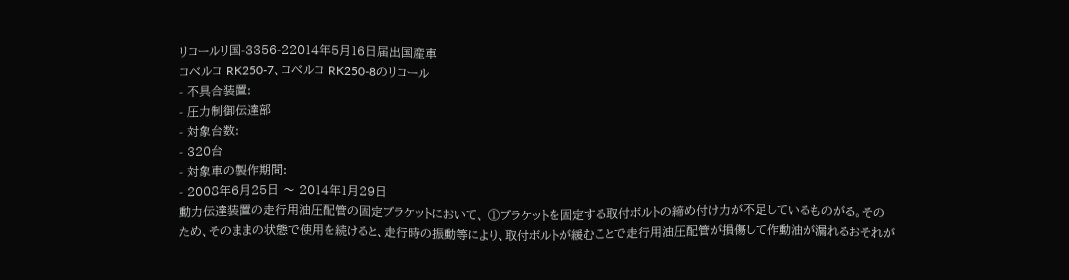リコールリ国-3356-22014年5月16日届出国産車
コべルコ RK250-7、コべルコ RK250-8のリコール
- 不具合装置:
- 圧力制御伝達部
- 対象台数:
- 320台
- 対象車の製作期間:
- 2008年6月25日 〜 2014年1月29日
動力伝達装置の走行用油圧配管の固定ブラケットにおいて、 ①ブラケットを固定する取付ボルトの締め付け力が不足しているものがる。そのため、そのままの状態で使用を続けると、走行時の振動等により、取付ボルトが緩むことで走行用油圧配管が損傷して作動油が漏れるおそれが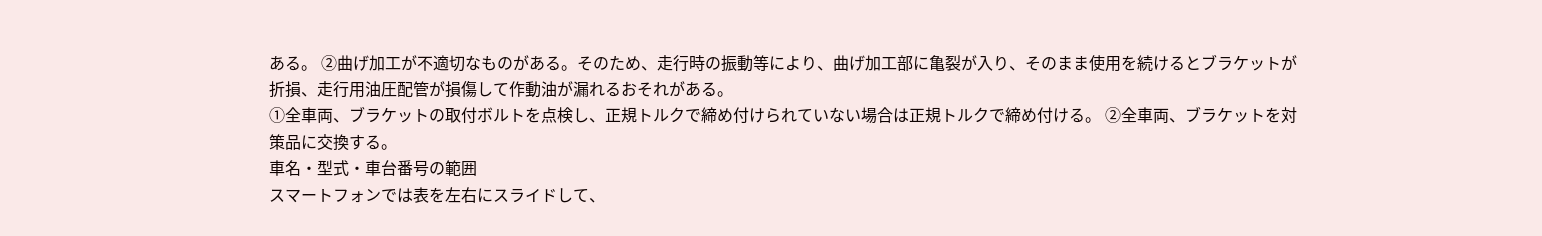ある。 ②曲げ加工が不適切なものがある。そのため、走行時の振動等により、曲げ加工部に亀裂が入り、そのまま使用を続けるとブラケットが折損、走行用油圧配管が損傷して作動油が漏れるおそれがある。
①全車両、ブラケットの取付ボルトを点検し、正規トルクで締め付けられていない場合は正規トルクで締め付ける。 ②全車両、ブラケットを対策品に交換する。
車名・型式・車台番号の範囲
スマートフォンでは表を左右にスライドして、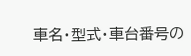車名・型式・車台番号の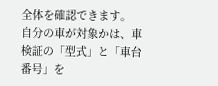全体を確認できます。
自分の車が対象かは、車検証の「型式」と「車台番号」を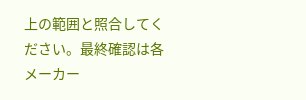上の範囲と照合してください。最終確認は各メーカー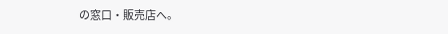の窓口・販売店へ。